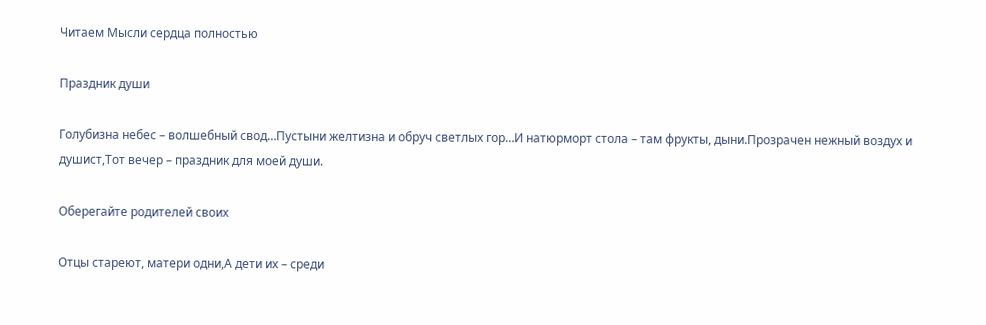Читаем Мысли сердца полностью

Праздник души

Голубизна небес – волшебный свод…Пустыни желтизна и обруч светлых гор…И натюрморт стола – там фрукты, дыни.Прозрачен нежный воздух и душист,Тот вечер – праздник для моей души.

Оберегайте родителей своих

Отцы стареют, матери одни,А дети их – среди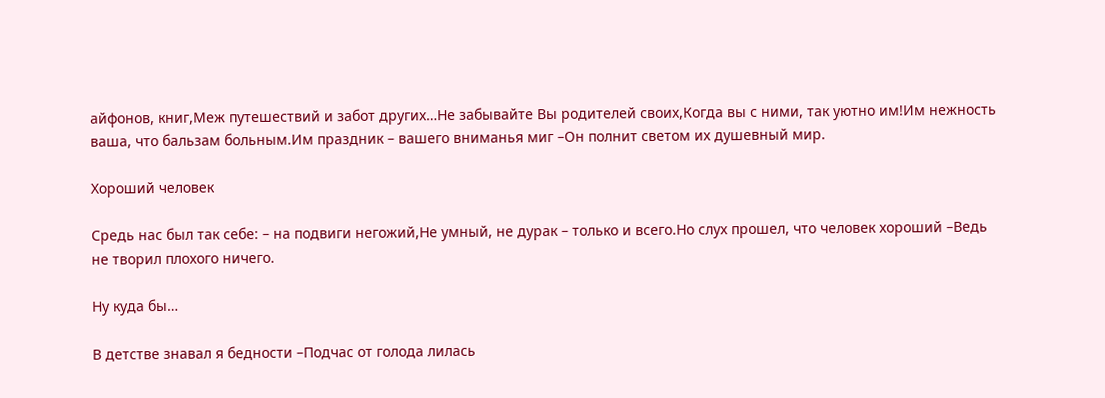айфонов, книг,Меж путешествий и забот других…Не забывайте Вы родителей своих,Когда вы с ними, так уютно им!Им нежность ваша, что бальзам больным.Им праздник – вашего вниманья миг –Он полнит светом их душевный мир.

Хороший человек

Средь нас был так себе: – на подвиги негожий,Не умный, не дурак – только и всего.Но слух прошел, что человек хороший –Ведь не творил плохого ничего.

Ну куда бы…

В детстве знавал я бедности –Подчас от голода лилась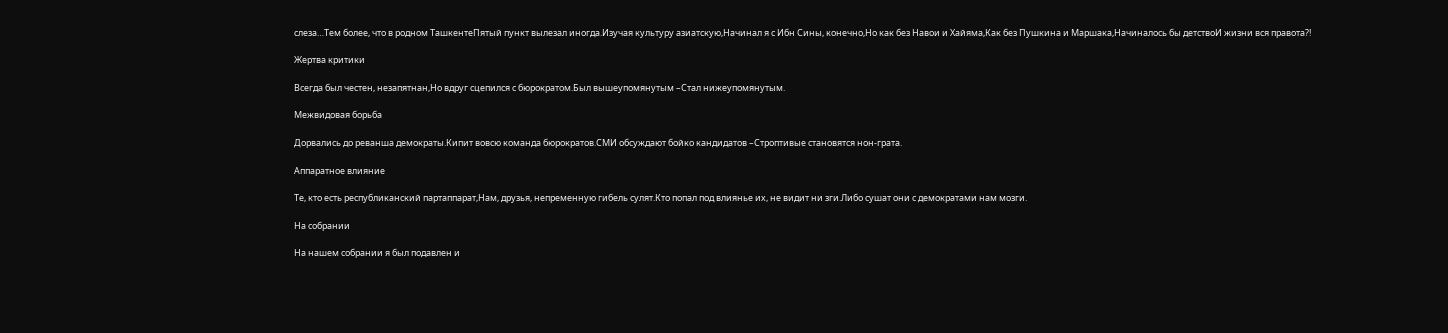слеза…Тем более, что в родном ТашкентеПятый пункт вылезал иногда.Изучая культуру азиатскую,Начинал я с Ибн Сины, конечно,Но как без Навои и Хайяма,Как без Пушкина и Маршака,Начиналось бы детствоИ жизни вся правота?!

Жертва критики

Всегда был честен, незапятнан,Но вдруг сцепился с бюрократом.Был вышеупомянутым –Стал нижеупомянутым.

Межвидовая борьба

Дорвались до реванша демократы.Кипит вовсю команда бюрократов.СМИ обсуждают бойко кандидатов –Строптивые становятся нон-грата.

Аппаратное влияние

Те, кто есть республиканский партаппарат,Нам, друзья, непременную гибель сулят.Кто попал под влиянье их, не видит ни зги.Либо сушат они с демократами нам мозги.

На собрании

На нашем собрании я был подавлен и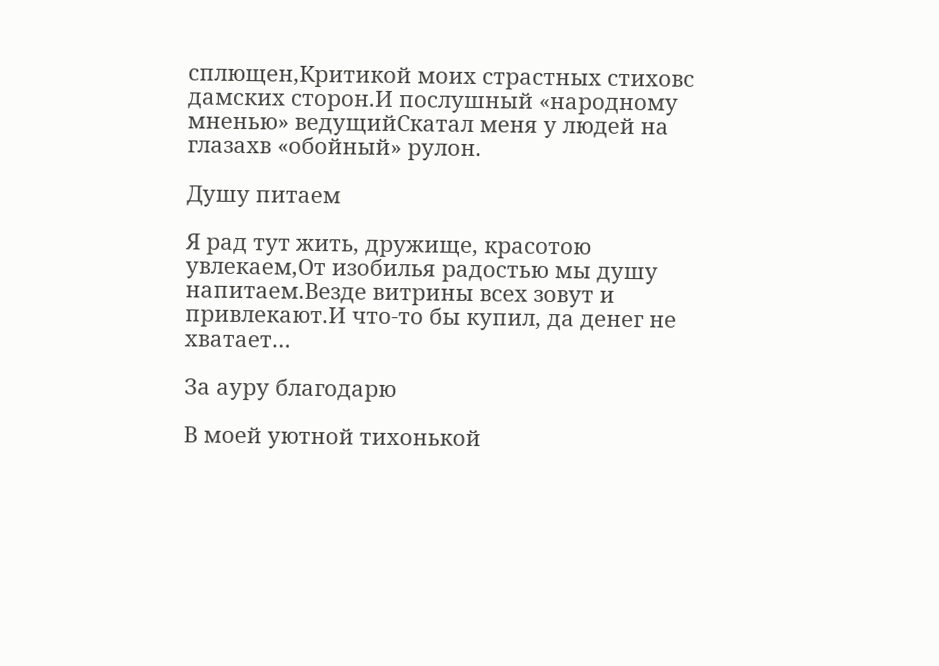сплющен,Критикой моих страстных стиховс дамских сторон.И послушный «народному мненью» ведущийСкатал меня у людей на глазахв «обойный» рулон.

Душу питаем

Я рад тут жить, дружище, красотою увлекаем,От изобилья радостью мы душу напитаем.Везде витрины всех зовут и привлекают.И что-то бы купил, да денег не хватает…

За ауру благодарю

В моей уютной тихонькой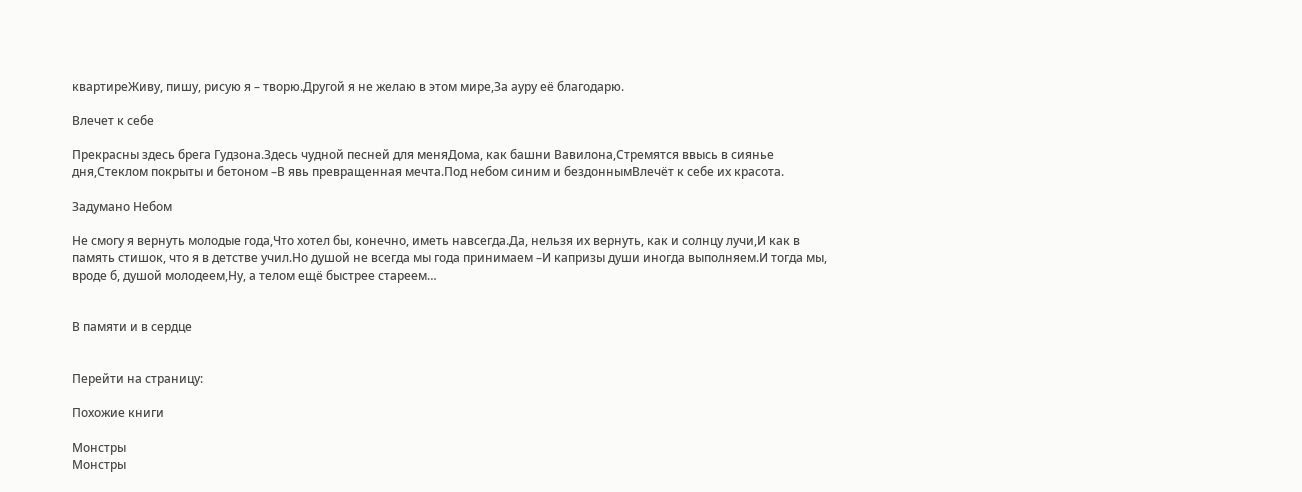квартиреЖиву, пишу, рисую я – творю.Другой я не желаю в этом мире,За ауру её благодарю.

Влечет к себе

Прекрасны здесь брега Гудзона.Здесь чудной песней для меняДома, как башни Вавилона,Стремятся ввысь в сиянье дня,Стеклом покрыты и бетоном –В явь превращенная мечта.Под небом синим и бездоннымВлечёт к себе их красота.

Задумано Небом

Не смогу я вернуть молодые года,Что хотел бы, конечно, иметь навсегда.Да, нельзя их вернуть, как и солнцу лучи,И как в память стишок, что я в детстве учил.Но душой не всегда мы года принимаем –И капризы души иногда выполняем.И тогда мы, вроде б, душой молодеем,Ну, а телом ещё быстрее стареем…


В памяти и в сердце


Перейти на страницу:

Похожие книги

Монстры
Монстры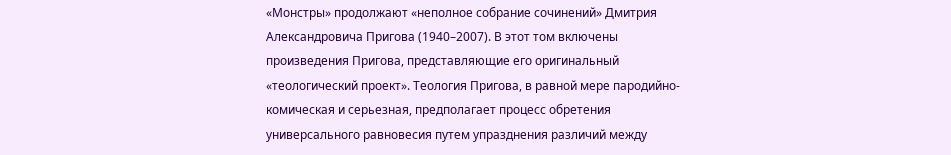«Монстры» продолжают «неполное собрание сочинений» Дмитрия Александровича Пригова (1940–2007). В этот том включены произведения Пригова, представляющие его оригинальный «теологический проект». Теология Пригова, в равной мере пародийно-комическая и серьезная, предполагает процесс обретения универсального равновесия путем упразднения различий между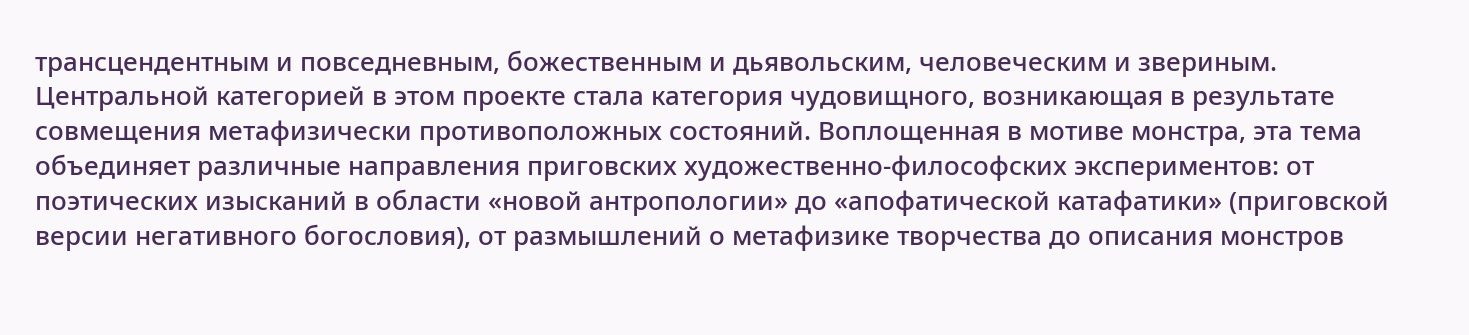трансцендентным и повседневным, божественным и дьявольским, человеческим и звериным. Центральной категорией в этом проекте стала категория чудовищного, возникающая в результате совмещения метафизически противоположных состояний. Воплощенная в мотиве монстра, эта тема объединяет различные направления приговских художественно-философских экспериментов: от поэтических изысканий в области «новой антропологии» до «апофатической катафатики» (приговской версии негативного богословия), от размышлений о метафизике творчества до описания монстров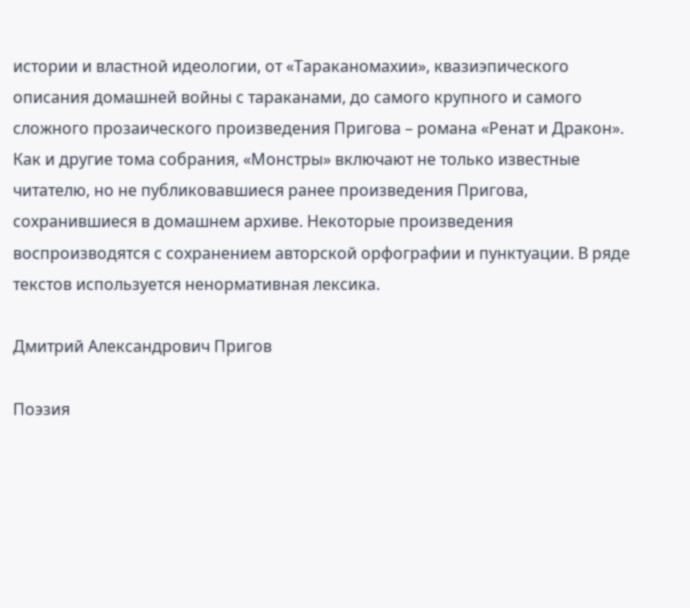истории и властной идеологии, от «Тараканомахии», квазиэпического описания домашней войны с тараканами, до самого крупного и самого сложного прозаического произведения Пригова – романа «Ренат и Дракон». Как и другие тома собрания, «Монстры» включают не только известные читателю, но не публиковавшиеся ранее произведения Пригова, сохранившиеся в домашнем архиве. Некоторые произведения воспроизводятся с сохранением авторской орфографии и пунктуации. В ряде текстов используется ненормативная лексика.

Дмитрий Александрович Пригов

Поэзия